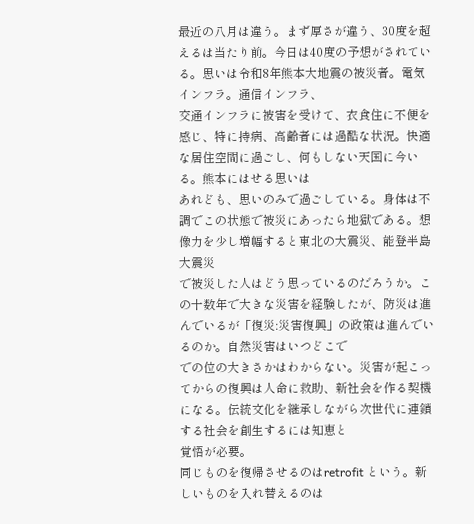最近の八月は違う。まず厚さが違う、30度を超えるは当たり前。今日は40度の予想がされている。思いは令和8年熊本大地震の被災者。電気インフラ。通信インフラ、
交通インフラに被害を受けて、衣食住に不便を感じ、特に持病、高齢者には過酷な状況。快適な居住空間に過ごし、何もしない天国に今いる。熊本にはせる思いは
あれども、思いのみで過ごしている。身体は不調でこの状態で被災にあったら地獄である。想像力を少し増幅すると東北の大震災、能登半島大震災
で被災した人はどう思っているのだろうか。この十数年で大きな災害を経験したが、防災は進んでいるが「復災:災害復興」の政策は進んでいるのか。自然災害はいつどこで
での位の大きさかはわからない。災害が起こってからの復興は人命に救助、新社会を作る契機になる。伝統文化を継承しながら次世代に連鎖する社会を創生するには知恵と
覚悟が必要。
同じものを復帰させるのはretrofit という。新しいものを入れ替えるのは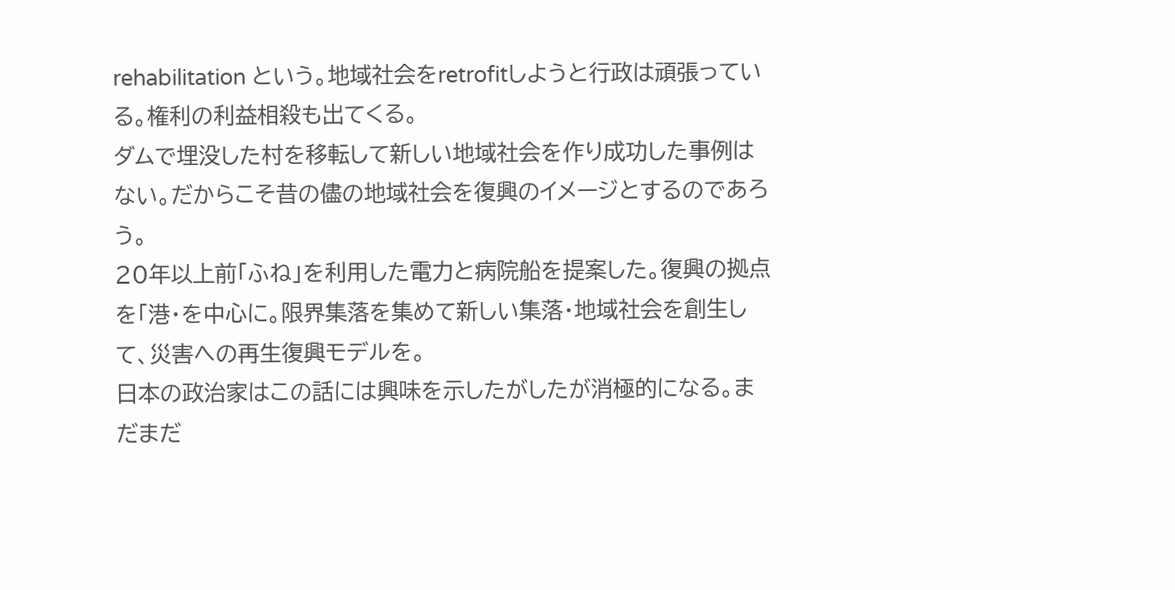rehabilitation という。地域社会をretrofitしようと行政は頑張っている。権利の利益相殺も出てくる。
ダムで埋没した村を移転して新しい地域社会を作り成功した事例はない。だからこそ昔の儘の地域社会を復興のイメージとするのであろう。
20年以上前「ふね」を利用した電力と病院船を提案した。復興の拠点を「港・を中心に。限界集落を集めて新しい集落・地域社会を創生して、災害への再生復興モデルを。
日本の政治家はこの話には興味を示したがしたが消極的になる。まだまだ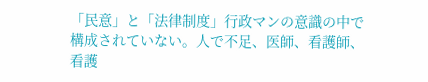「民意」と「法律制度」行政マンの意識の中で構成されていない。人で不足、医師、看護師、
看護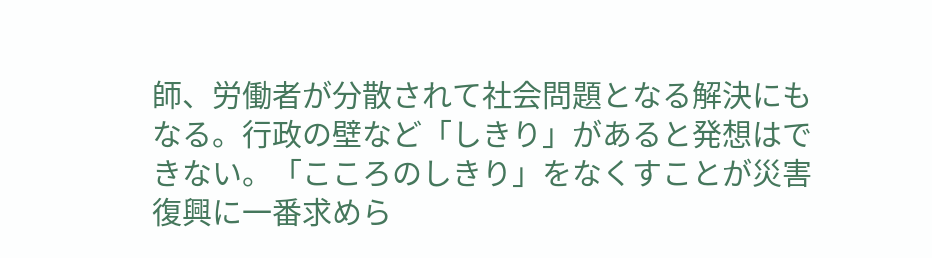師、労働者が分散されて社会問題となる解決にもなる。行政の壁など「しきり」があると発想はできない。「こころのしきり」をなくすことが災害復興に一番求めら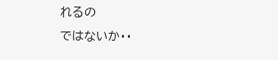れるの
ではないか・・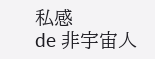私感
de 非宇宙人